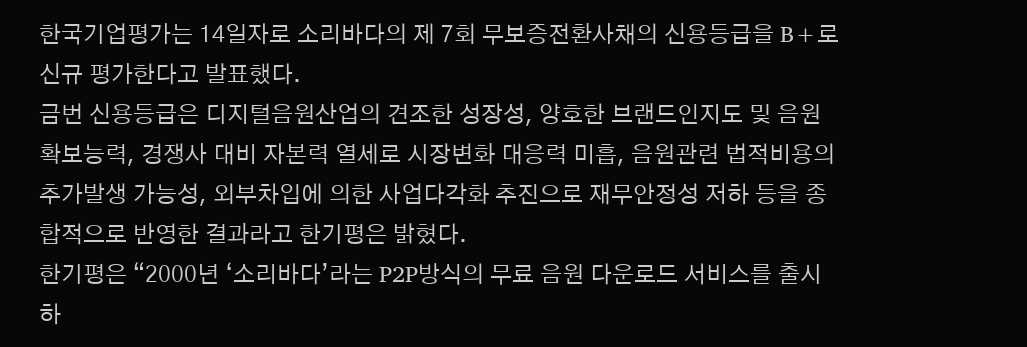한국기업평가는 14일자로 소리바다의 제 7회 무보증전환사채의 신용등급을 B+로 신규 평가한다고 발표했다.
금번 신용등급은 디지털음원산업의 견조한 성장성, 양호한 브랜드인지도 및 음원확보능력, 경쟁사 대비 자본력 열세로 시장변화 대응력 미흡, 음원관련 법적비용의 추가발생 가능성, 외부차입에 의한 사업다각화 추진으로 재무안정성 저하 등을 종합적으로 반영한 결과라고 한기평은 밝혔다.
한기평은 “2000년 ‘소리바다’라는 P2P방식의 무료 음원 다운로드 서비스를 출시하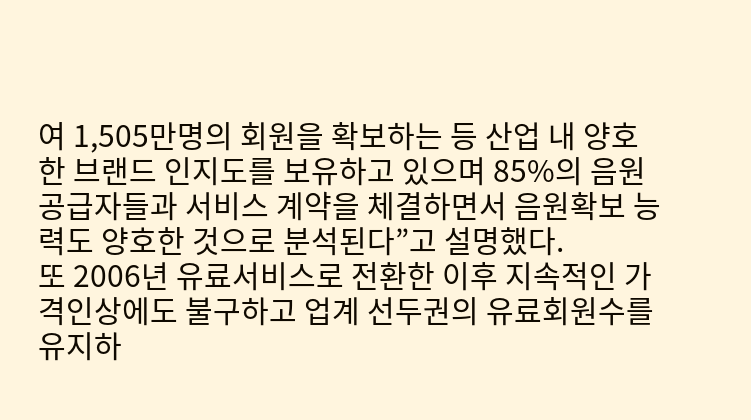여 1,505만명의 회원을 확보하는 등 산업 내 양호한 브랜드 인지도를 보유하고 있으며 85%의 음원 공급자들과 서비스 계약을 체결하면서 음원확보 능력도 양호한 것으로 분석된다”고 설명했다.
또 2006년 유료서비스로 전환한 이후 지속적인 가격인상에도 불구하고 업계 선두권의 유료회원수를 유지하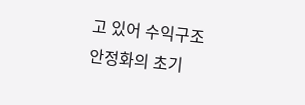고 있어 수익구조 안정화의 초기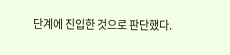단계에 진입한 것으로 판단했다.